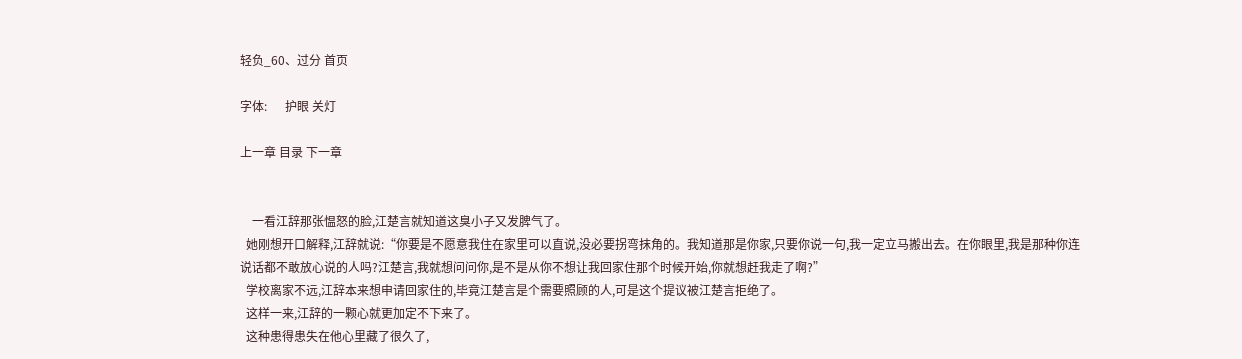轻负_60、过分 首页

字体:      护眼 关灯

上一章 目录 下一章


    一看江辞那张愠怒的脸,江楚言就知道这臭小子又发脾气了。
  她刚想开口解释,江辞就说:“你要是不愿意我住在家里可以直说,没必要拐弯抹角的。我知道那是你家,只要你说一句,我一定立马搬出去。在你眼里,我是那种你连说话都不敢放心说的人吗?江楚言,我就想问问你,是不是从你不想让我回家住那个时候开始,你就想赶我走了啊?”
  学校离家不远,江辞本来想申请回家住的,毕竟江楚言是个需要照顾的人,可是这个提议被江楚言拒绝了。
  这样一来,江辞的一颗心就更加定不下来了。
  这种患得患失在他心里藏了很久了,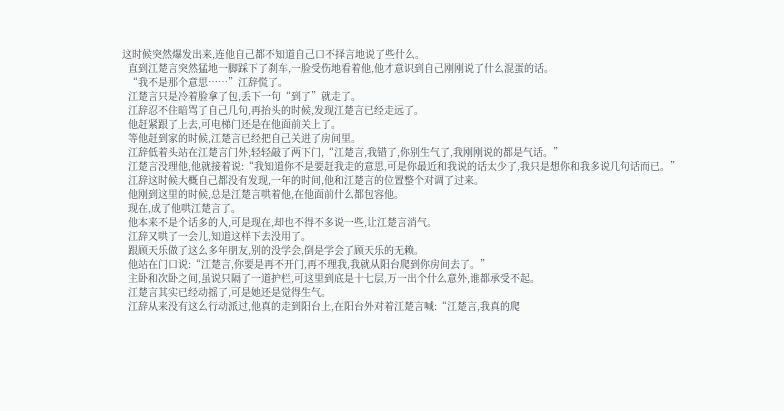这时候突然爆发出来,连他自己都不知道自己口不择言地说了些什么。
  直到江楚言突然猛地一脚踩下了刹车,一脸受伤地看着他,他才意识到自己刚刚说了什么混蛋的话。
  “我不是那个意思……”江辞慌了。
  江楚言只是冷着脸拿了包,丢下一句“到了”就走了。
  江辞忍不住暗骂了自己几句,再抬头的时候,发现江楚言已经走远了。
  他赶紧跟了上去,可电梯门还是在他面前关上了。
  等他赶到家的时候,江楚言已经把自己关进了房间里。
  江辞低着头站在江楚言门外,轻轻敲了两下门,“江楚言,我错了,你别生气了,我刚刚说的都是气话。”
  江楚言没理他,他就接着说:“我知道你不是要赶我走的意思,可是你最近和我说的话太少了,我只是想你和我多说几句话而已。”
  江辞这时候大概自己都没有发现,一年的时间,他和江楚言的位置整个对调了过来。
  他刚到这里的时候,总是江楚言哄着他,在他面前什么都包容他。
  现在,成了他哄江楚言了。
  他本来不是个话多的人,可是现在,却也不得不多说一些,让江楚言消气。
  江辞又哄了一会儿,知道这样下去没用了。
  跟顾天乐做了这么多年朋友,别的没学会,倒是学会了顾天乐的无赖。
  他站在门口说:“江楚言,你要是再不开门,再不理我,我就从阳台爬到你房间去了。”
  主卧和次卧之间,虽说只隔了一道护栏,可这里到底是十七层,万一出个什么意外,谁都承受不起。
  江楚言其实已经动摇了,可是她还是觉得生气。
  江辞从来没有这么行动派过,他真的走到阳台上,在阳台外对着江楚言喊:“江楚言,我真的爬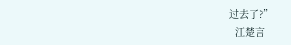过去了?”
  江楚言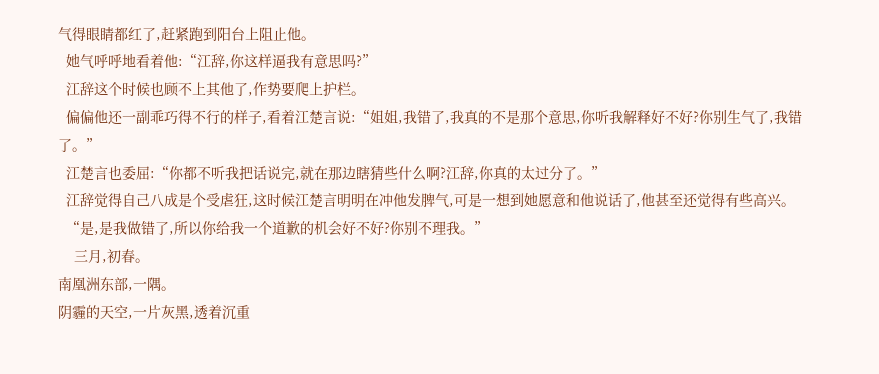气得眼睛都红了,赶紧跑到阳台上阻止他。
  她气呼呼地看着他:“江辞,你这样逼我有意思吗?”
  江辞这个时候也顾不上其他了,作势要爬上护栏。
  偏偏他还一副乖巧得不行的样子,看着江楚言说:“姐姐,我错了,我真的不是那个意思,你听我解释好不好?你别生气了,我错了。”
  江楚言也委屈:“你都不听我把话说完,就在那边瞎猜些什么啊?江辞,你真的太过分了。”
  江辞觉得自己八成是个受虐狂,这时候江楚言明明在冲他发脾气,可是一想到她愿意和他说话了,他甚至还觉得有些高兴。
  “是,是我做错了,所以你给我一个道歉的机会好不好?你别不理我。”
    三月,初春。
南凰洲东部,一隅。
阴霾的天空,一片灰黑,透着沉重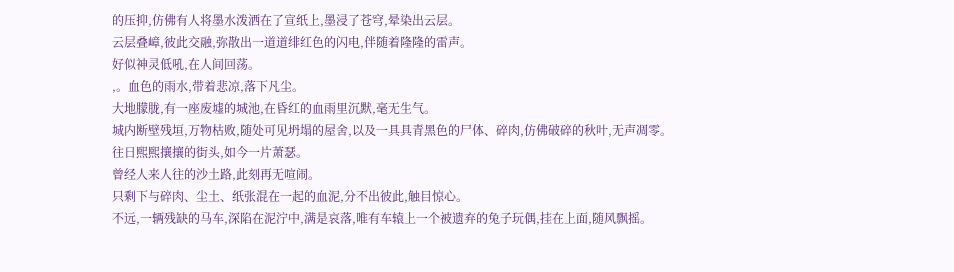的压抑,仿佛有人将墨水泼洒在了宣纸上,墨浸了苍穹,晕染出云层。
云层叠嶂,彼此交融,弥散出一道道绯红色的闪电,伴随着隆隆的雷声。
好似神灵低吼,在人间回荡。
,。血色的雨水,带着悲凉,落下凡尘。
大地朦胧,有一座废墟的城池,在昏红的血雨里沉默,毫无生气。
城内断壁残垣,万物枯败,随处可见坍塌的屋舍,以及一具具青黑色的尸体、碎肉,仿佛破碎的秋叶,无声凋零。
往日熙熙攘攘的街头,如今一片萧瑟。
曾经人来人往的沙土路,此刻再无喧闹。
只剩下与碎肉、尘土、纸张混在一起的血泥,分不出彼此,触目惊心。
不远,一辆残缺的马车,深陷在泥泞中,满是哀落,唯有车辕上一个被遗弃的兔子玩偶,挂在上面,随风飘摇。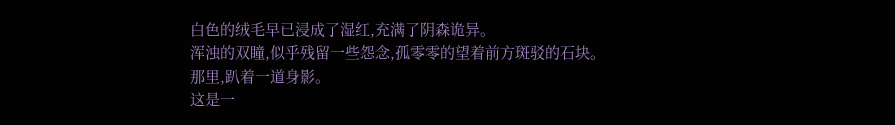白色的绒毛早已浸成了湿红,充满了阴森诡异。
浑浊的双瞳,似乎残留一些怨念,孤零零的望着前方斑驳的石块。
那里,趴着一道身影。
这是一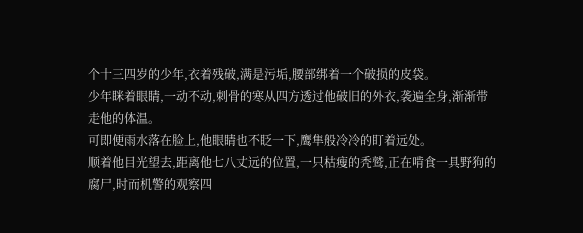个十三四岁的少年,衣着残破,满是污垢,腰部绑着一个破损的皮袋。
少年眯着眼睛,一动不动,刺骨的寒从四方透过他破旧的外衣,袭遍全身,渐渐带走他的体温。
可即便雨水落在脸上,他眼睛也不眨一下,鹰隼般冷冷的盯着远处。
顺着他目光望去,距离他七八丈远的位置,一只枯瘦的秃鹫,正在啃食一具野狗的腐尸,时而机警的观察四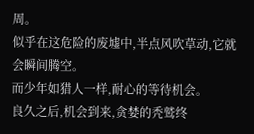周。
似乎在这危险的废墟中,半点风吹草动,它就会瞬间腾空。
而少年如猎人一样,耐心的等待机会。
良久之后,机会到来,贪婪的秃鹫终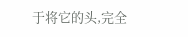于将它的头,完全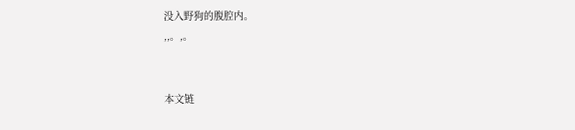没入野狗的腹腔内。
,,。,。


本文链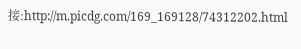接:http://m.picdg.com/169_169128/74312202.html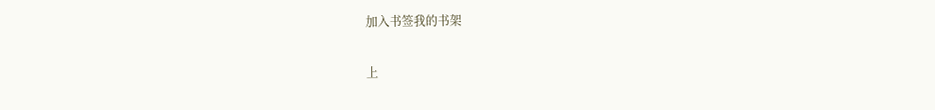加入书签我的书架

上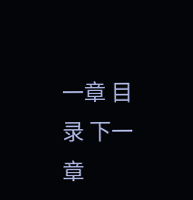一章 目录 下一章